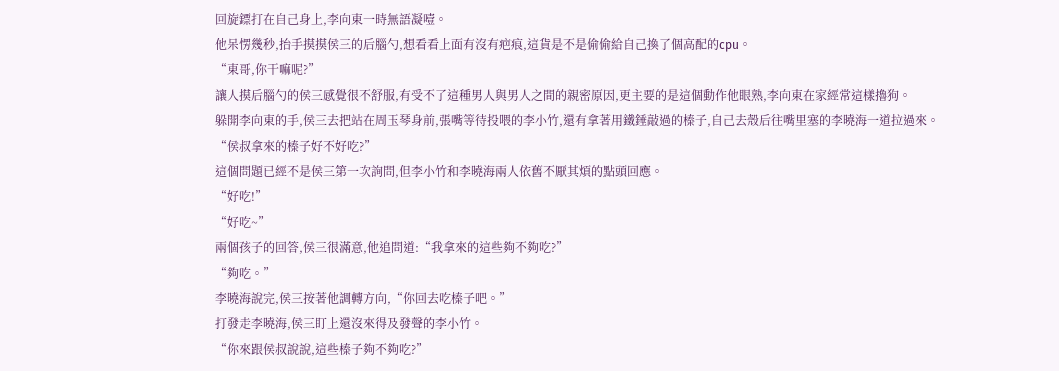回旋鏢打在自己身上,李向東一時無語凝噎。
他呆愣幾秒,抬手摸摸侯三的后腦勺,想看看上面有沒有疤痕,這貨是不是偷偷給自己換了個高配的cpu。
“東哥,你干嘛呢?”
讓人摸后腦勺的侯三感覺很不舒服,有受不了這種男人與男人之間的親密原因,更主要的是這個動作他眼熟,李向東在家經常這樣擼狗。
躲開李向東的手,侯三去把站在周玉琴身前,張嘴等待投喂的李小竹,還有拿著用鐵錘敲過的榛子,自己去殼后往嘴里塞的李曉海一道拉過來。
“侯叔拿來的榛子好不好吃?”
這個問題已經不是侯三第一次詢問,但李小竹和李曉海兩人依舊不厭其煩的點頭回應。
“好吃!”
“好吃~”
兩個孩子的回答,侯三很滿意,他追問道:“我拿來的這些夠不夠吃?”
“夠吃。”
李曉海說完,侯三按著他調轉方向,“你回去吃榛子吧。”
打發走李曉海,侯三盯上還沒來得及發聲的李小竹。
“你來跟侯叔說說,這些榛子夠不夠吃?”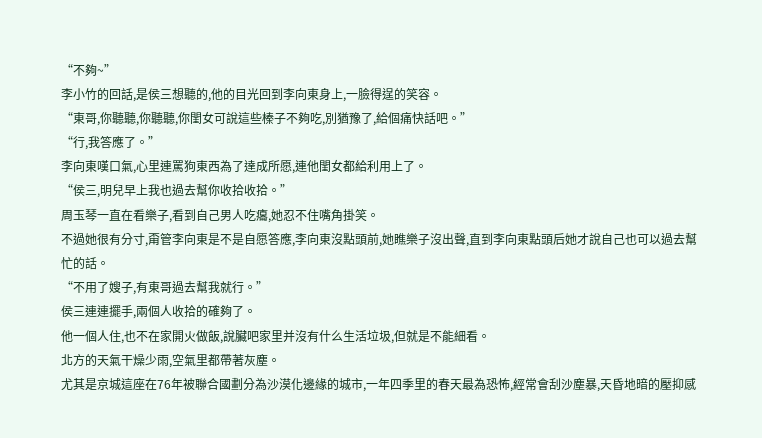“不夠~”
李小竹的回話,是侯三想聽的,他的目光回到李向東身上,一臉得逞的笑容。
“東哥,你聽聽,你聽聽,你閨女可說這些榛子不夠吃,別猶豫了,給個痛快話吧。”
“行,我答應了。”
李向東嘆口氣,心里連罵狗東西為了達成所愿,連他閨女都給利用上了。
“侯三,明兒早上我也過去幫你收拾收拾。”
周玉琴一直在看樂子,看到自己男人吃癟,她忍不住嘴角掛笑。
不過她很有分寸,甭管李向東是不是自愿答應,李向東沒點頭前,她瞧樂子沒出聲,直到李向東點頭后她才說自己也可以過去幫忙的話。
“不用了嫂子,有東哥過去幫我就行。”
侯三連連擺手,兩個人收拾的確夠了。
他一個人住,也不在家開火做飯,說臟吧家里并沒有什么生活垃圾,但就是不能細看。
北方的天氣干燥少雨,空氣里都帶著灰塵。
尤其是京城這座在76年被聯合國劃分為沙漠化邊緣的城市,一年四季里的春天最為恐怖,經常會刮沙塵暴,天昏地暗的壓抑感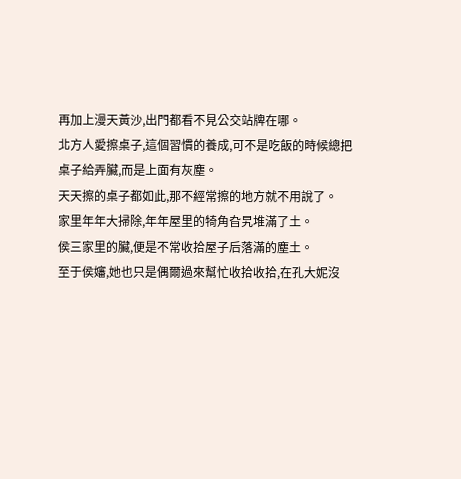再加上漫天黃沙,出門都看不見公交站牌在哪。
北方人愛擦桌子,這個習慣的養成,可不是吃飯的時候總把桌子給弄臟,而是上面有灰塵。
天天擦的桌子都如此,那不經常擦的地方就不用說了。
家里年年大掃除,年年屋里的犄角旮旯堆滿了土。
侯三家里的臟,便是不常收拾屋子后落滿的塵土。
至于侯嬸,她也只是偶爾過來幫忙收拾收拾,在孔大妮沒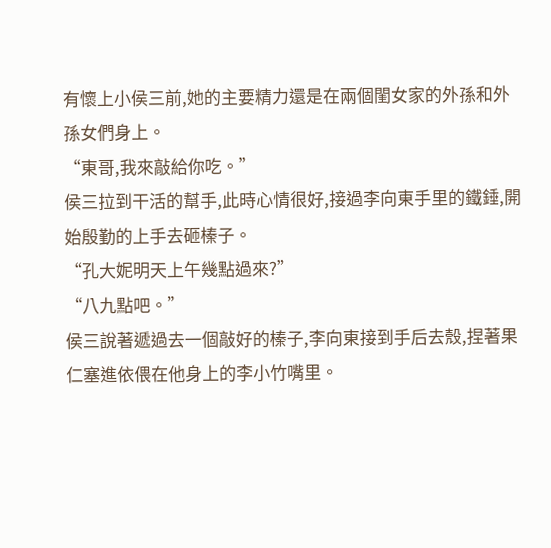有懷上小侯三前,她的主要精力還是在兩個閨女家的外孫和外孫女們身上。
“東哥,我來敲給你吃。”
侯三拉到干活的幫手,此時心情很好,接過李向東手里的鐵錘,開始殷勤的上手去砸榛子。
“孔大妮明天上午幾點過來?”
“八九點吧。”
侯三說著遞過去一個敲好的榛子,李向東接到手后去殼,捏著果仁塞進依偎在他身上的李小竹嘴里。